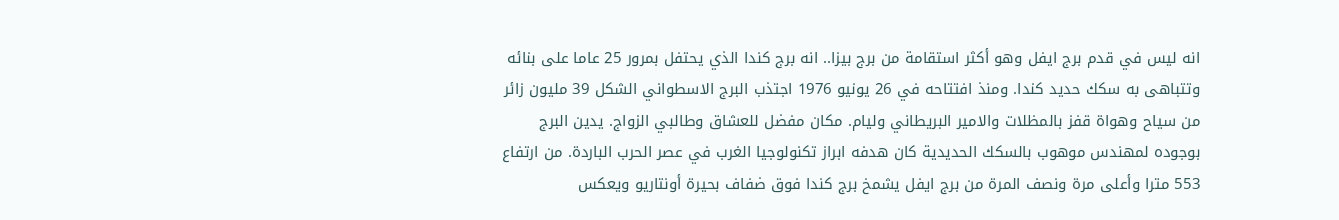انه ليس في قدم برج ايفل وهو أكثر استقامة من برج بيزا.. انه برج كندا الذي يحتفل بمرور 25 عاما على بنائه وتتباهى به سكك حديد كندا. ومنذ افتتاحه في 26 يونيو 1976 اجتذب البرج الاسطواني الشكل 39 مليون زائر من سياح وهواة قفز بالمظلات والامير البريطاني وليام. مكان مفضل للعشاق وطالبي الزواج. يدين البرج بوجوده لمهندس موهوب بالسكك الحديدية كان هدفه ابراز تكنولوجيا الغرب في عصر الحرب الباردة. من ارتفاع 553 مترا وأعلى مرة ونصف المرة من برج ايفل يشمخ برج كندا فوق ضفاف بحيرة أونتاريو ويعكس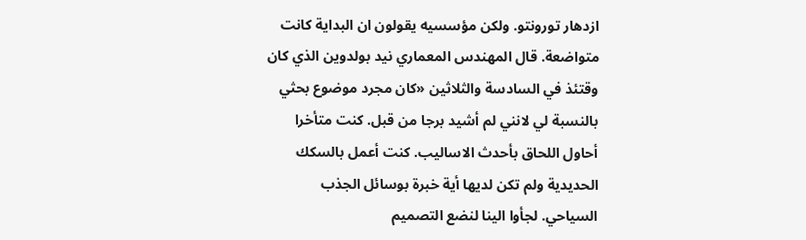ازدهار تورونتو. ولكن مؤسسيه يقولون ان البداية كانت متواضعة. قال المهندس المعماري نيد بولدوين الذي كان وقتئذ في السادسة والثلاثين «كان مجرد موضوع بحثي بالنسبة لي لانني لم أشيد برجا من قبل. كنت متأخرا أحاول اللحاق بأحدث الاساليب. كنت أعمل بالسكك الحديدية ولم تكن لديها أية خبرة بوسائل الجذب السياحي. لجأوا الينا لنضع التصميم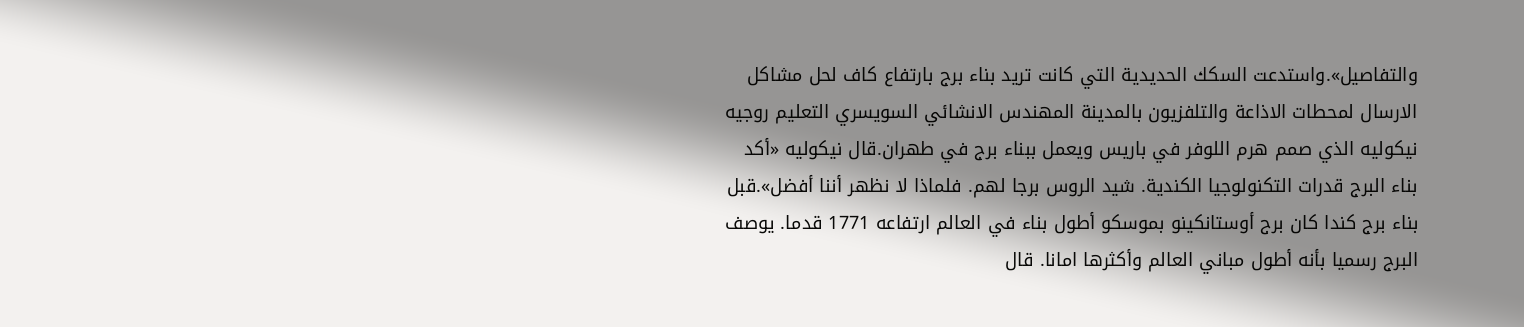والتفاصيل».واستدعت السكك الحديدية التي كانت تريد بناء برج بارتفاع كاف لحل مشاكل الارسال لمحطات الاذاعة والتلفزيون بالمدينة المهندس الانشائي السويسري التعليم روجيه نيكوليه الذي صمم هرم اللوفر في باريس ويعمل ببناء برج في طهران.قال نيكوليه «أكد بناء البرج قدرات التكنولوجيا الكندية. شيد الروس برجا لهم. فلماذا لا نظهر أننا أفضل».قبل بناء برج كندا كان برج أوستانكينو بموسكو أطول بناء في العالم ارتفاعه 1771 قدما. يوصف البرج رسميا بأنه أطول مباني العالم وأكثرها امانا. قال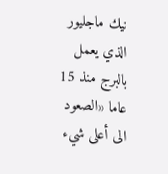نيك ماجليور الذي يعمل بالبرج منذ 15 عاما «الصعود الى أعلى شيء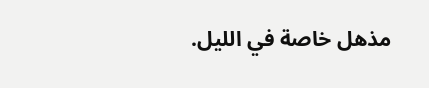مذهل خاصة في الليل.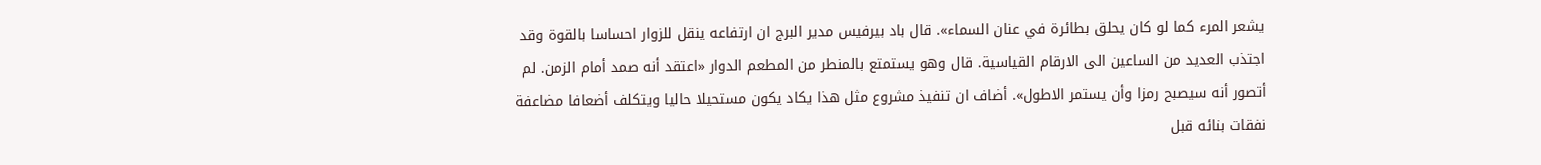يشعر المرء كما لو كان يحلق بطائرة في عنان السماء». قال باد بيرفيس مدير البرج ان ارتفاعه ينقل للزوار احساسا بالقوة وقد اجتذب العديد من الساعين الى الارقام القياسية. قال وهو يستمتع بالمنطر من المطعم الدوار «اعتقد أنه صمد أمام الزمن. لم أتصور أنه سيصبح رمزا وأن يستمر الاطول». أضاف ان تنفيذ مشروع مثل هذا يكاد يكون مستحيلا حاليا ويتكلف أضعافا مضاعفة نفقات بنائه قبل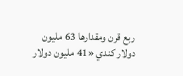ربع قرن ومقدارها 63 مليون دولار كندي «41 مليون دولار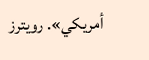أمريكي». رويترز